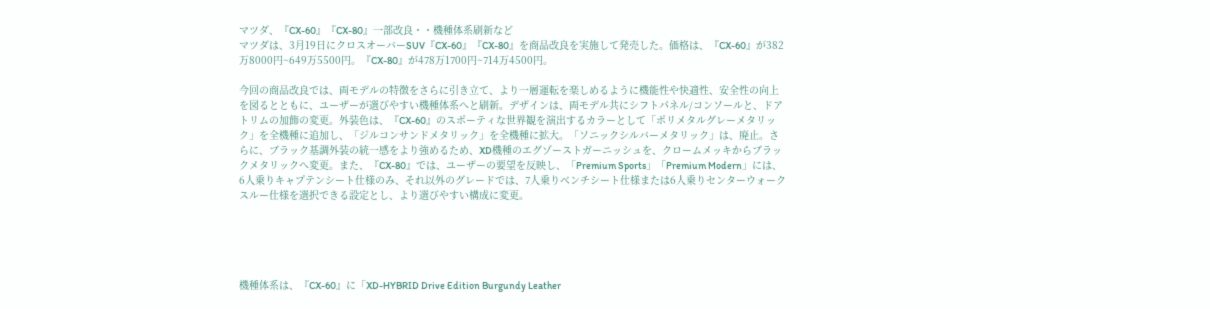マツダ、『CX-60』『CX-80』一部改良・・機種体系刷新など
マツダは、3月19日にクロスオーバーSUV『CX-60』『CX-80』を商品改良を実施して発売した。価格は、『CX-60』が382万8000円~649万5500円。『CX-80』が478万1700円~714万4500円。

今回の商品改良では、両モデルの特徴をさらに引き立て、より一層運転を楽しめるように機能性や快適性、安全性の向上を図るとともに、ユーザーが選びやすい機種体系へと刷新。デザインは、両モデル共にシフトパネル/コンソールと、ドアトリムの加飾の変更。外装色は、『CX-60』のスポーティな世界観を演出するカラーとして「ポリメタルグレーメタリック」を全機種に追加し、「ジルコンサンドメタリック」を全機種に拡大。「ソニックシルバーメタリック」は、廃止。さらに、ブラック基調外装の統一感をより強めるため、XD機種のエグゾーストガーニッシュを、クロームメッキからブラックメタリックへ変更。また、『CX-80』では、ユーザーの要望を反映し、「Premium Sports」「Premium Modern」には、6人乗りキャプテンシート仕様のみ、それ以外のグレードでは、7人乗りベンチシート仕様または6人乗りセンターウォークスルー仕様を選択できる設定とし、より選びやすい構成に変更。





機種体系は、『CX-60』に「XD-HYBRID Drive Edition Burgundy Leather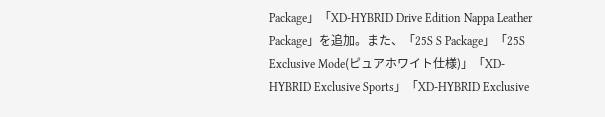Package」「XD-HYBRID Drive Edition Nappa Leather Package」を追加。また、「25S S Package」「25S Exclusive Mode(ピュアホワイト仕様)」「XD-HYBRID Exclusive Sports」「XD-HYBRID Exclusive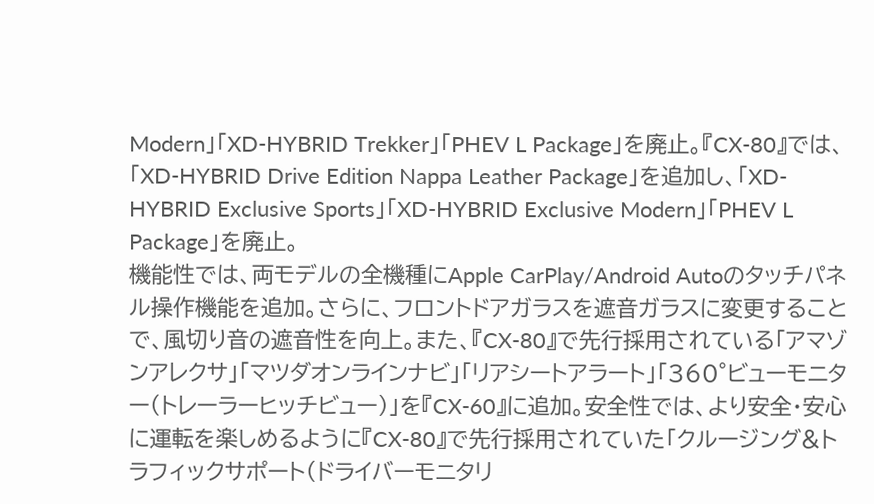Modern」「XD-HYBRID Trekker」「PHEV L Package」を廃止。『CX-80』では、「XD-HYBRID Drive Edition Nappa Leather Package」を追加し、「XD-HYBRID Exclusive Sports」「XD-HYBRID Exclusive Modern」「PHEV L Package」を廃止。
機能性では、両モデルの全機種にApple CarPlay/Android Autoのタッチパネル操作機能を追加。さらに、フロントドアガラスを遮音ガラスに変更することで、風切り音の遮音性を向上。また、『CX-80』で先行採用されている「アマゾンアレクサ」「マツダオンラインナビ」「リアシートアラート」「360°ビューモニター(トレーラーヒッチビュー)」を『CX-60』に追加。安全性では、より安全・安心に運転を楽しめるように『CX-80』で先行採用されていた「クルージング&トラフィックサポート(ドライバーモニタリ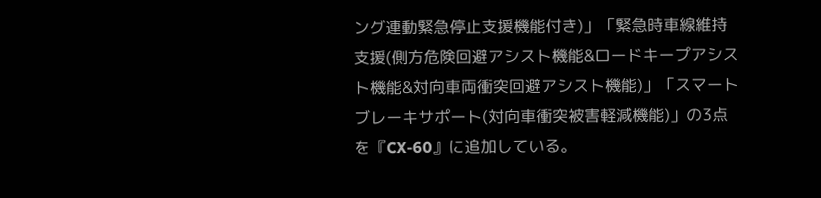ング連動緊急停止支援機能付き)」「緊急時車線維持支援(側方危険回避アシスト機能&ロードキープアシスト機能&対向車両衝突回避アシスト機能)」「スマートブレーキサポート(対向車衝突被害軽減機能)」の3点を『CX-60』に追加している。